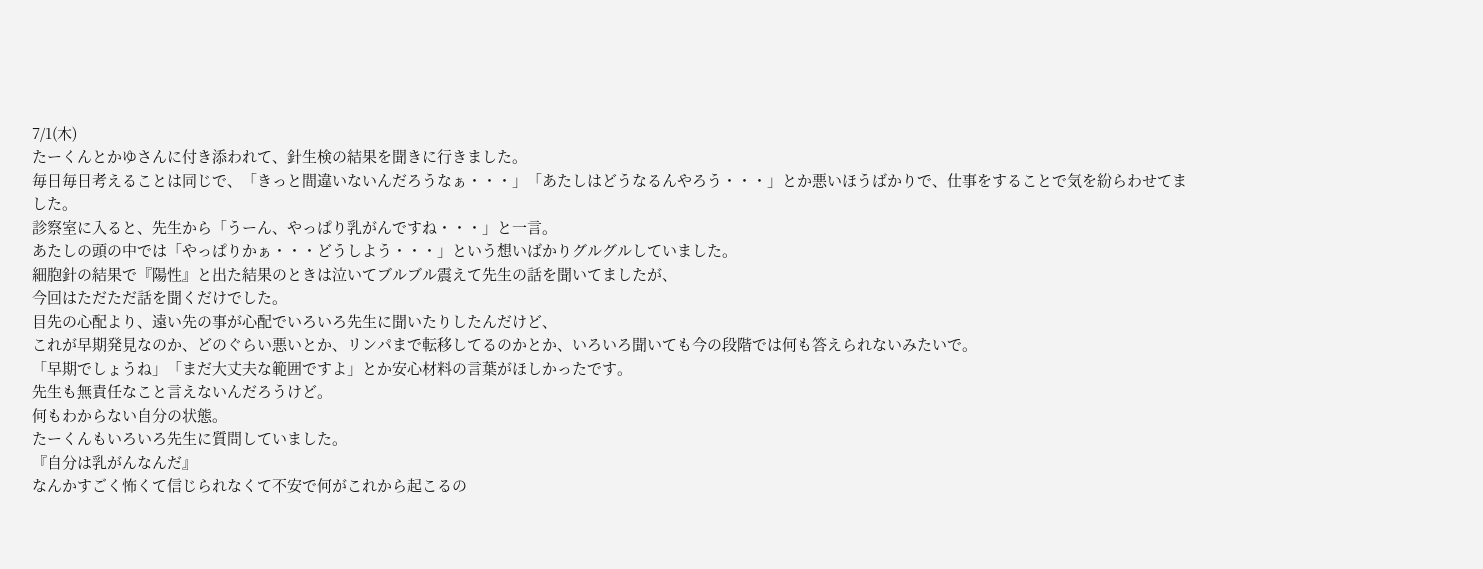7/1(木)
たーくんとかゆさんに付き添われて、針生検の結果を聞きに行きました。
毎日毎日考えることは同じで、「きっと間違いないんだろうなぁ・・・」「あたしはどうなるんやろう・・・」とか悪いほうばかりで、仕事をすることで気を紛らわせてました。
診察室に入ると、先生から「うーん、やっぱり乳がんですね・・・」と一言。
あたしの頭の中では「やっぱりかぁ・・・どうしよう・・・」という想いばかりグルグルしていました。
細胞針の結果で『陽性』と出た結果のときは泣いてブルブル震えて先生の話を聞いてましたが、
今回はただただ話を聞くだけでした。
目先の心配より、遠い先の事が心配でいろいろ先生に聞いたりしたんだけど、
これが早期発見なのか、どのぐらい悪いとか、リンパまで転移してるのかとか、いろいろ聞いても今の段階では何も答えられないみたいで。
「早期でしょうね」「まだ大丈夫な範囲ですよ」とか安心材料の言葉がほしかったです。
先生も無責任なこと言えないんだろうけど。
何もわからない自分の状態。
たーくんもいろいろ先生に質問していました。
『自分は乳がんなんだ』
なんかすごく怖くて信じられなくて不安で何がこれから起こるの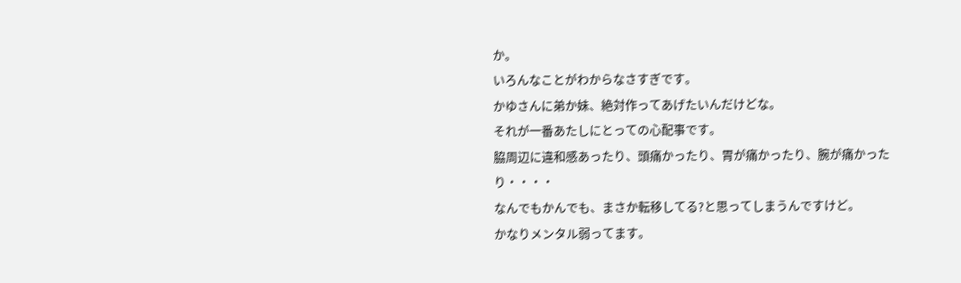か。
いろんなことがわからなさすぎです。
かゆさんに弟か妹、絶対作ってあげたいんだけどな。
それが一番あたしにとっての心配事です。
脇周辺に違和感あったり、頭痛かったり、胃が痛かったり、腕が痛かったり・・・・
なんでもかんでも、まさか転移してる?と思ってしまうんですけど。
かなりメンタル弱ってます。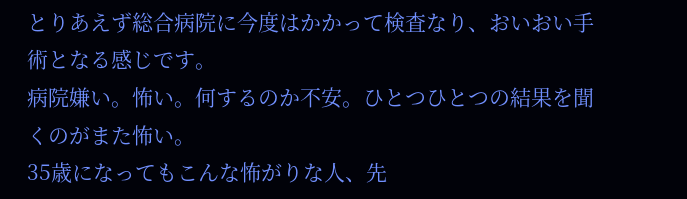とりあえず総合病院に今度はかかって検査なり、おいおい手術となる感じです。
病院嫌い。怖い。何するのか不安。ひとつひとつの結果を聞くのがまた怖い。
35歳になってもこんな怖がりな人、先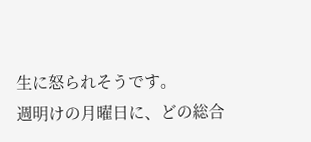生に怒られそうです。
週明けの月曜日に、どの総合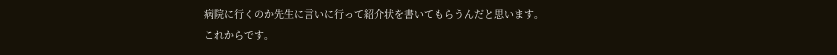病院に行くのか先生に言いに行って紹介状を書いてもらうんだと思います。
これからです。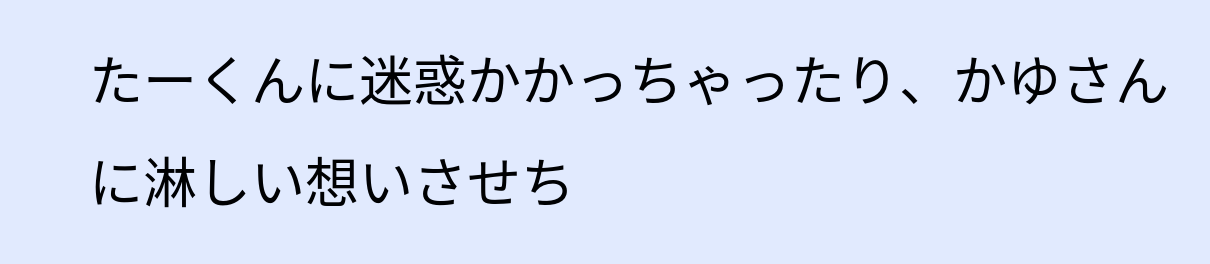たーくんに迷惑かかっちゃったり、かゆさんに淋しい想いさせち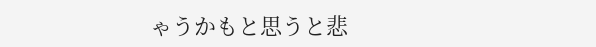ゃうかもと思うと悲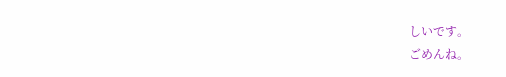しいです。
ごめんね。